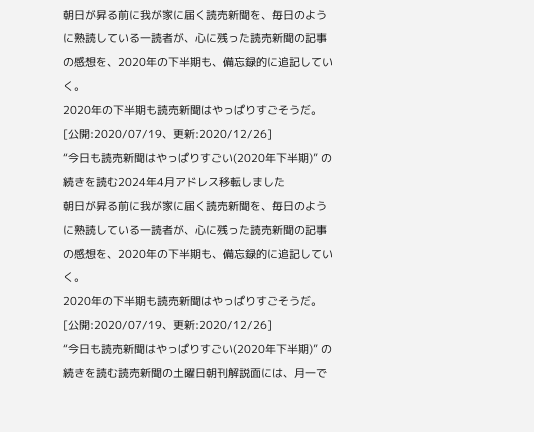朝日が昇る前に我が家に届く読売新聞を、毎日のように熟読している一読者が、心に残った読売新聞の記事の感想を、2020年の下半期も、備忘録的に追記していく。
2020年の下半期も読売新聞はやっぱりすごそうだ。
[公開:2020/07/19、更新:2020/12/26]
“今日も読売新聞はやっぱりすごい(2020年下半期)” の続きを読む2024年4月アドレス移転しました
朝日が昇る前に我が家に届く読売新聞を、毎日のように熟読している一読者が、心に残った読売新聞の記事の感想を、2020年の下半期も、備忘録的に追記していく。
2020年の下半期も読売新聞はやっぱりすごそうだ。
[公開:2020/07/19、更新:2020/12/26]
“今日も読売新聞はやっぱりすごい(2020年下半期)” の続きを読む読売新聞の土曜日朝刊解説面には、月一で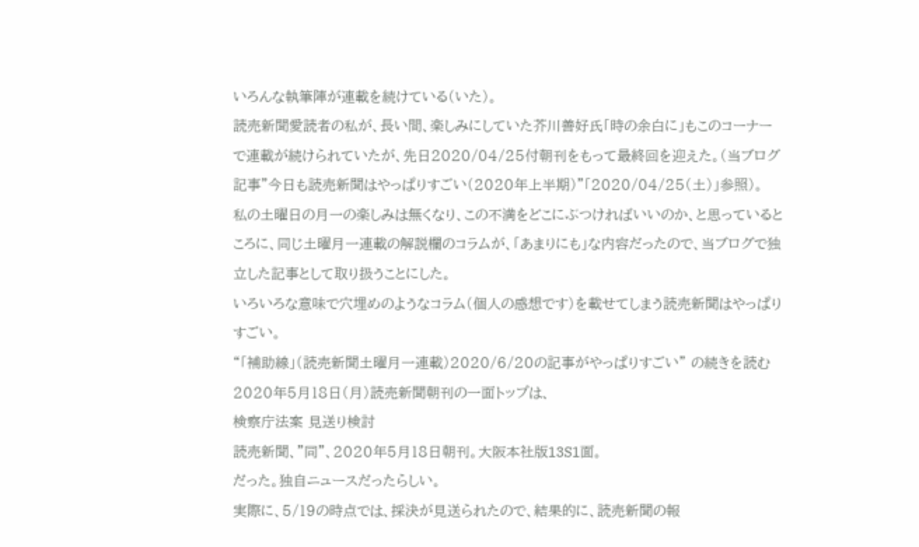いろんな執筆陣が連載を続けている(いた)。
読売新聞愛読者の私が、長い間、楽しみにしていた芥川善好氏「時の余白に」もこのコーナーで連載が続けられていたが、先日2020/04/25付朝刊をもって最終回を迎えた。(当ブログ記事”今日も読売新聞はやっぱりすごい(2020年上半期)”「2020/04/25(土)」参照)。
私の土曜日の月一の楽しみは無くなり、この不満をどこにぶつければいいのか、と思っているところに、同じ土曜月一連載の解説欄のコラムが、「あまりにも」な内容だったので、当ブログで独立した記事として取り扱うことにした。
いろいろな意味で穴埋めのようなコラム(個人の感想です)を載せてしまう読売新聞はやっぱりすごい。
“「補助線」(読売新聞土曜月一連載)2020/6/20の記事がやっぱりすごい” の続きを読む2020年5月18日(月)読売新聞朝刊の一面トップは、
検察庁法案 見送り検討
読売新聞、”同”、2020年5月18日朝刊。大阪本社版13S1面。
だった。独自ニュースだったらしい。
実際に、5/19の時点では、採決が見送られたので、結果的に、読売新聞の報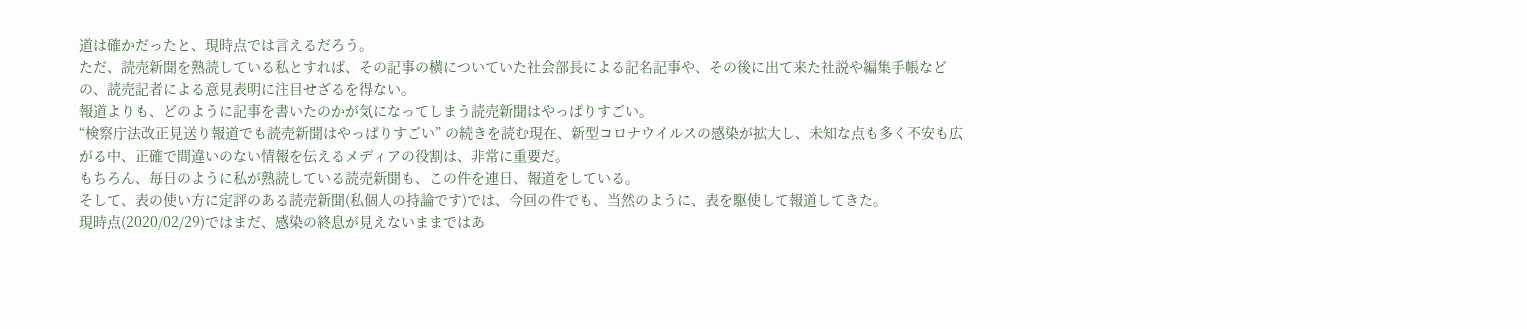道は確かだったと、現時点では言えるだろう。
ただ、読売新聞を熟読している私とすれば、その記事の横についていた社会部長による記名記事や、その後に出て来た社説や編集手帳などの、読売記者による意見表明に注目せざるを得ない。
報道よりも、どのように記事を書いたのかが気になってしまう読売新聞はやっぱりすごい。
“検察庁法改正見送り報道でも読売新聞はやっぱりすごい” の続きを読む現在、新型コロナウイルスの感染が拡大し、未知な点も多く不安も広がる中、正確で間違いのない情報を伝えるメディアの役割は、非常に重要だ。
もちろん、毎日のように私が熟読している読売新聞も、この件を連日、報道をしている。
そして、表の使い方に定評のある読売新聞(私個人の持論です)では、今回の件でも、当然のように、表を駆使して報道してきた。
現時点(2020/02/29)ではまだ、感染の終息が見えないままではあ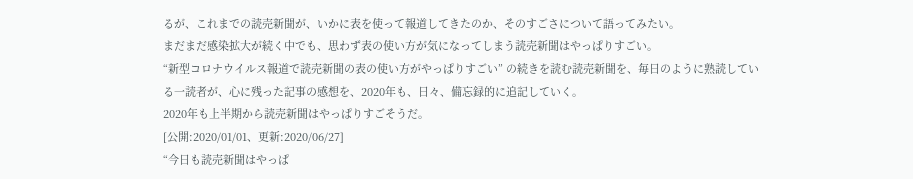るが、これまでの読売新聞が、いかに表を使って報道してきたのか、そのすごさについて語ってみたい。
まだまだ感染拡大が続く中でも、思わず表の使い方が気になってしまう読売新聞はやっぱりすごい。
“新型コロナウイルス報道で読売新聞の表の使い方がやっぱりすごい” の続きを読む読売新聞を、毎日のように熟読している一読者が、心に残った記事の感想を、2020年も、日々、備忘録的に追記していく。
2020年も上半期から読売新聞はやっぱりすごそうだ。
[公開:2020/01/01、更新:2020/06/27]
“今日も読売新聞はやっぱ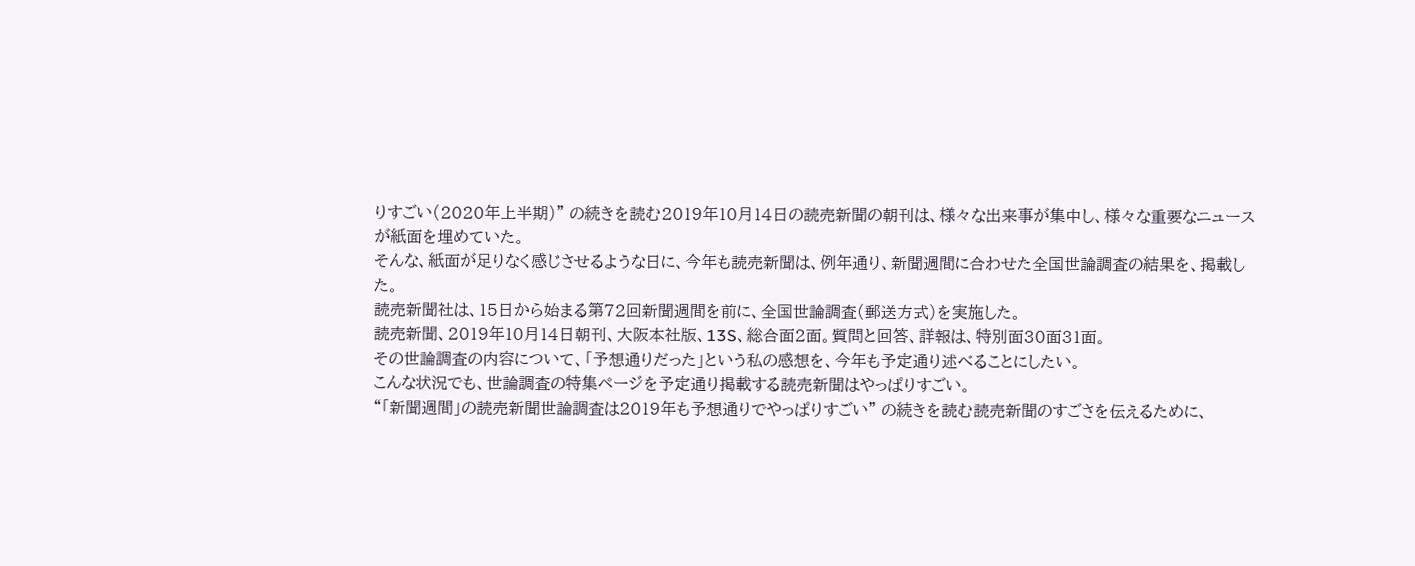りすごい(2020年上半期)” の続きを読む2019年10月14日の読売新聞の朝刊は、様々な出来事が集中し、様々な重要なニュースが紙面を埋めていた。
そんな、紙面が足りなく感じさせるような日に、今年も読売新聞は、例年通り、新聞週間に合わせた全国世論調査の結果を、掲載した。
読売新聞社は、15日から始まる第72回新聞週間を前に、全国世論調査(郵送方式)を実施した。
読売新聞、2019年10月14日朝刊、大阪本社版、13S、総合面2面。質問と回答、詳報は、特別面30面31面。
その世論調査の内容について、「予想通りだった」という私の感想を、今年も予定通り述べることにしたい。
こんな状況でも、世論調査の特集ページを予定通り掲載する読売新聞はやっぱりすごい。
“「新聞週間」の読売新聞世論調査は2019年も予想通りでやっぱりすごい” の続きを読む読売新聞のすごさを伝えるために、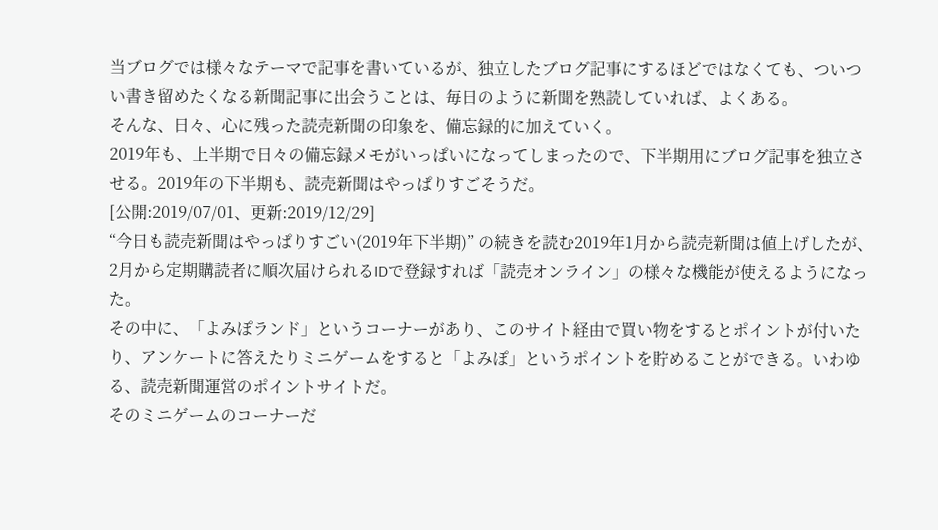当ブログでは様々なテーマで記事を書いているが、独立したブログ記事にするほどではなくても、ついつい書き留めたくなる新聞記事に出会うことは、毎日のように新聞を熟読していれば、よくある。
そんな、日々、心に残った読売新聞の印象を、備忘録的に加えていく。
2019年も、上半期で日々の備忘録メモがいっぱいになってしまったので、下半期用にブログ記事を独立させる。2019年の下半期も、読売新聞はやっぱりすごそうだ。
[公開:2019/07/01、更新:2019/12/29]
“今日も読売新聞はやっぱりすごい(2019年下半期)” の続きを読む2019年1月から読売新聞は値上げしたが、2月から定期購読者に順次届けられるIDで登録すれば「読売オンライン」の様々な機能が使えるようになった。
その中に、「よみぽランド」というコーナーがあり、このサイト経由で買い物をするとポイントが付いたり、アンケートに答えたりミニゲームをすると「よみぽ」というポイントを貯めることができる。いわゆる、読売新聞運営のポイントサイトだ。
そのミニゲームのコーナーだ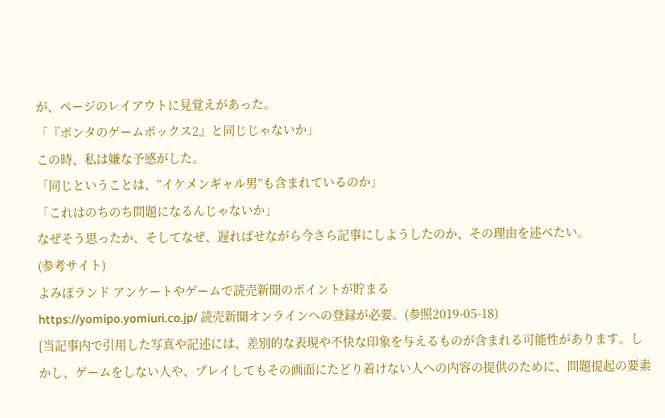が、ページのレイアウトに見覚えがあった。
「『ポンタのゲームボックス2』と同じじゃないか」
この時、私は嫌な予感がした。
「同じということは、”イケメンギャル男”も含まれているのか」
「これはのちのち問題になるんじゃないか」
なぜそう思ったか、そしてなぜ、遅ればせながら今さら記事にしようしたのか、その理由を述べたい。
(参考サイト)
よみぽランド アンケートやゲームで読売新聞のポイントが貯まる
https://yomipo.yomiuri.co.jp/ 読売新聞オンラインへの登録が必要。(参照2019-05-18)
[当記事内で引用した写真や記述には、差別的な表現や不快な印象を与えるものが含まれる可能性があります。しかし、ゲームをしない人や、プレイしてもその画面にたどり着けない人への内容の提供のために、問題提起の要素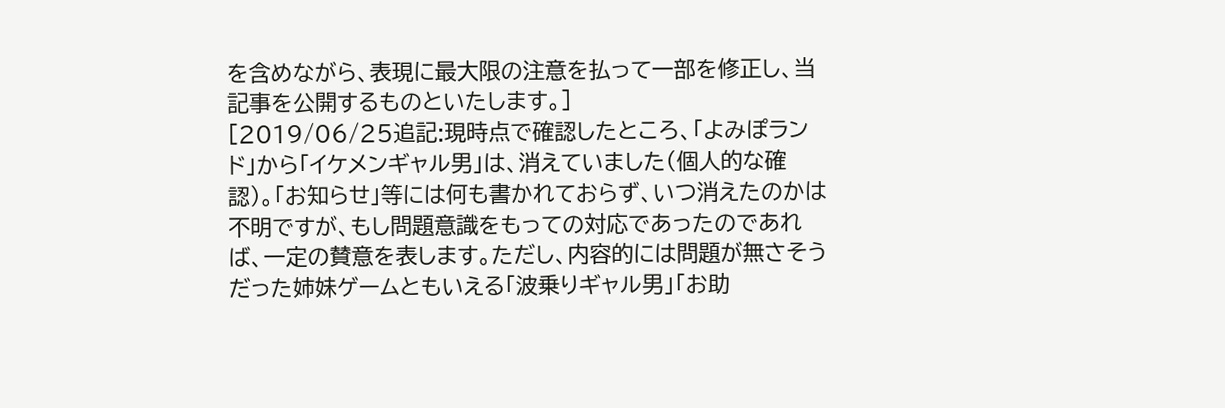を含めながら、表現に最大限の注意を払って一部を修正し、当記事を公開するものといたします。]
[2019/06/25追記:現時点で確認したところ、「よみぽランド」から「イケメンギャル男」は、消えていました(個人的な確認)。「お知らせ」等には何も書かれておらず、いつ消えたのかは不明ですが、もし問題意識をもっての対応であったのであれば、一定の賛意を表します。ただし、内容的には問題が無さそうだった姉妹ゲームともいえる「波乗りギャル男」「お助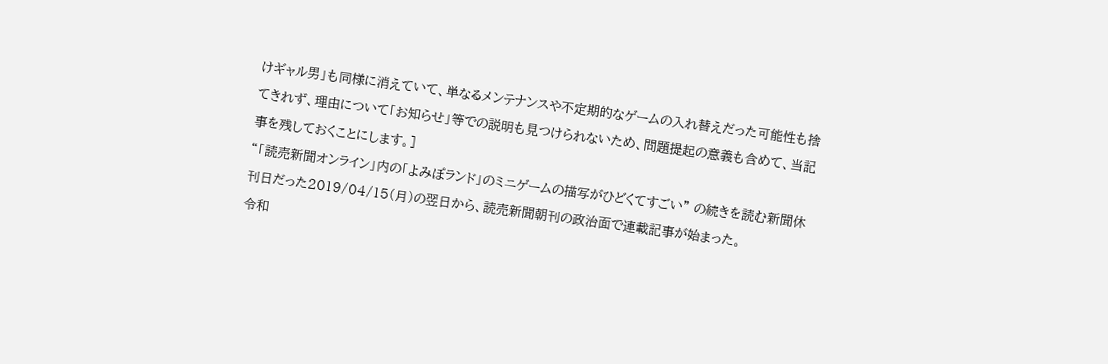けギャル男」も同様に消えていて、単なるメンテナンスや不定期的なゲームの入れ替えだった可能性も捨てきれず、理由について「お知らせ」等での説明も見つけられないため、問題提起の意義も含めて、当記事を残しておくことにします。]
“「読売新聞オンライン」内の「よみぽランド」のミニゲームの描写がひどくてすごい” の続きを読む新聞休刊日だった2019/04/15(月)の翌日から、読売新聞朝刊の政治面で連載記事が始まった。
令和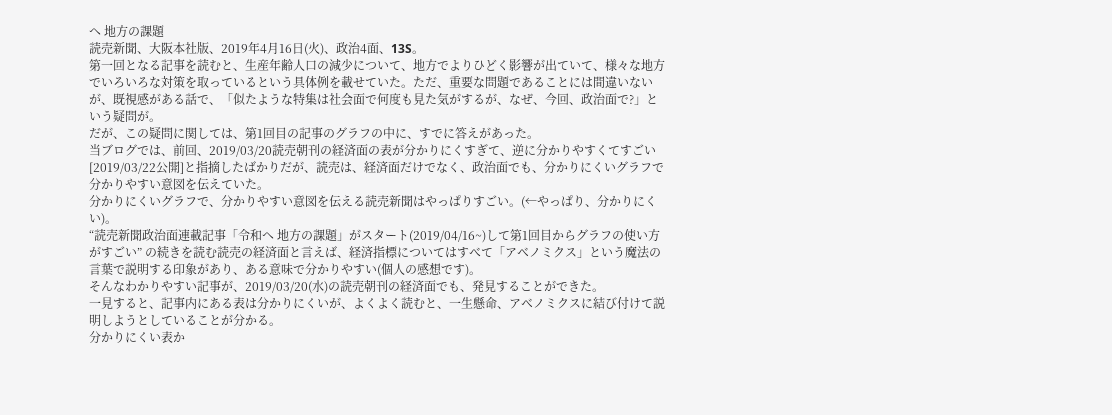へ 地方の課題
読売新聞、大阪本社版、2019年4月16日(火)、政治4面、13S。
第一回となる記事を読むと、生産年齢人口の減少について、地方でよりひどく影響が出ていて、様々な地方でいろいろな対策を取っているという具体例を載せていた。ただ、重要な問題であることには間違いないが、既視感がある話で、「似たような特集は社会面で何度も見た気がするが、なぜ、今回、政治面で?」という疑問が。
だが、この疑問に関しては、第1回目の記事のグラフの中に、すでに答えがあった。
当ブログでは、前回、2019/03/20読売朝刊の経済面の表が分かりにくすぎて、逆に分かりやすくてすごい[2019/03/22公開]と指摘したばかりだが、読売は、経済面だけでなく、政治面でも、分かりにくいグラフで分かりやすい意図を伝えていた。
分かりにくいグラフで、分かりやすい意図を伝える読売新聞はやっぱりすごい。(←やっぱり、分かりにくい)。
“読売新聞政治面連載記事「令和へ 地方の課題」がスタート(2019/04/16~)して第1回目からグラフの使い方がすごい” の続きを読む読売の経済面と言えば、経済指標についてはすべて「アベノミクス」という魔法の言葉で説明する印象があり、ある意味で分かりやすい(個人の感想です)。
そんなわかりやすい記事が、2019/03/20(水)の読売朝刊の経済面でも、発見することができた。
一見すると、記事内にある表は分かりにくいが、よくよく読むと、一生懸命、アベノミクスに結び付けて説明しようとしていることが分かる。
分かりにくい表か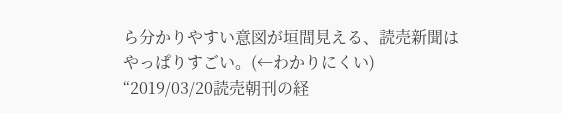ら分かりやすい意図が垣間見える、読売新聞はやっぱりすごい。(←わかりにくい)
“2019/03/20読売朝刊の経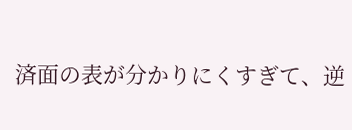済面の表が分かりにくすぎて、逆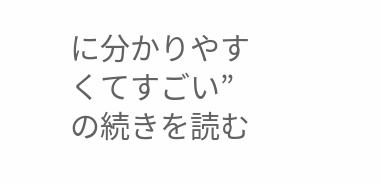に分かりやすくてすごい” の続きを読む